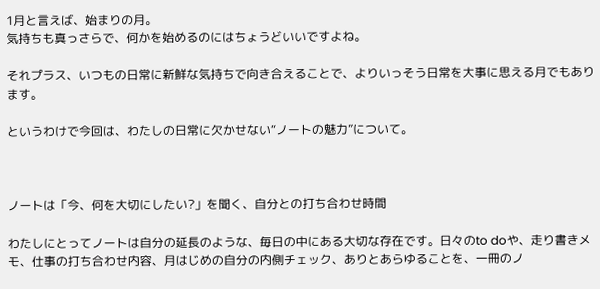1月と言えば、始まりの月。
気持ちも真っさらで、何かを始めるのにはちょうどいいですよね。

それプラス、いつもの日常に新鮮な気持ちで向き合えることで、よりいっそう日常を大事に思える月でもあります。

というわけで今回は、わたしの日常に欠かせない“ノートの魅力”について。



ノートは「今、何を大切にしたい?」を聞く、自分との打ち合わせ時間

わたしにとってノートは自分の延長のような、毎日の中にある大切な存在です。日々のto doや、走り書きメモ、仕事の打ち合わせ内容、月はじめの自分の内側チェック、ありとあらゆることを、一冊のノ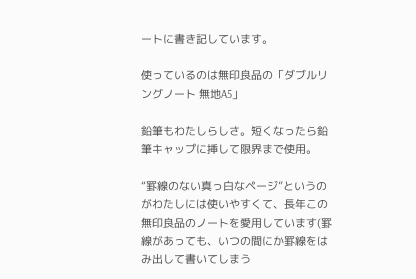ートに書き記しています。

使っているのは無印良品の「ダブルリングノート 無地A5」

鉛筆もわたしらしさ。短くなったら鉛筆キャップに挿して限界まで使用。

“罫線のない真っ白なページ”というのがわたしには使いやすくて、長年この無印良品のノートを愛用しています(罫線があっても、いつの間にか罫線をはみ出して書いてしまう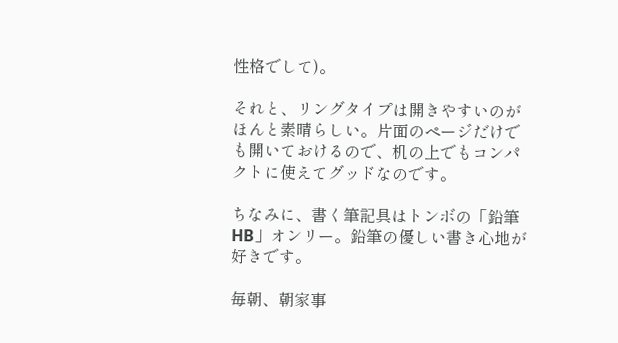性格でして)。

それと、リングタイプは開きやすいのがほんと素晴らしい。片面のページだけでも開いておけるので、机の上でもコンパクトに使えてグッドなのです。

ちなみに、書く筆記具はトンボの「鉛筆HB」オンリー。鉛筆の優しい書き心地が好きです。

毎朝、朝家事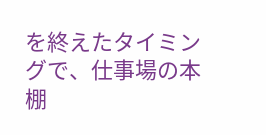を終えたタイミングで、仕事場の本棚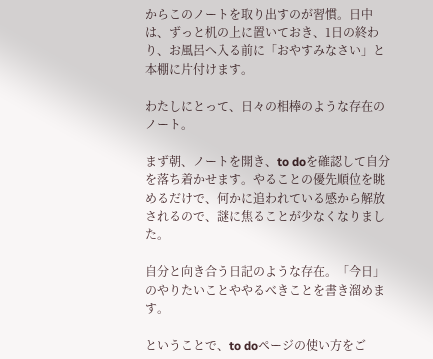からこのノートを取り出すのが習慣。日中は、ずっと机の上に置いておき、1日の終わり、お風呂へ入る前に「おやすみなさい」と本棚に片付けます。

わたしにとって、日々の相棒のような存在のノート。

まず朝、ノートを開き、to doを確認して自分を落ち着かせます。やることの優先順位を眺めるだけで、何かに追われている感から解放されるので、謎に焦ることが少なくなりました。

自分と向き合う日記のような存在。「今日」のやりたいことややるべきことを書き溜めます。

ということで、to doページの使い方をご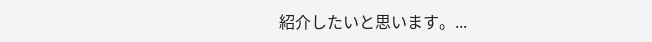紹介したいと思います。...